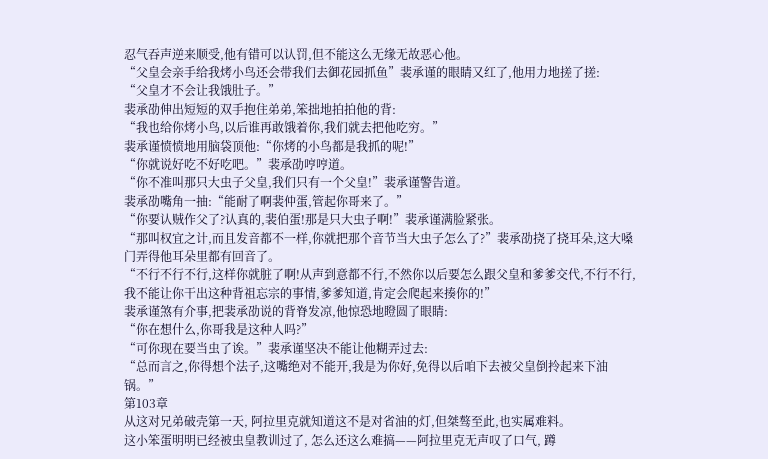忍气吞声逆来顺受,他有错可以认罚,但不能这么无缘无故恶心他。
“父皇会亲手给我烤小鸟还会带我们去御花园抓鱼”裴承谨的眼睛又红了,他用力地搓了搓:
“父皇才不会让我饿肚子。”
裴承劭伸出短短的双手抱住弟弟,笨拙地拍拍他的背:
“我也给你烤小鸟,以后谁再敢饿着你,我们就去把他吃穷。”
裴承谨愤愤地用脑袋顶他:“你烤的小鸟都是我抓的呢!”
“你就说好吃不好吃吧。”裴承劭哼哼道。
“你不准叫那只大虫子父皇,我们只有一个父皇!”裴承谨警告道。
裴承劭嘴角一抽:“能耐了啊裴仲蛋,管起你哥来了。”
“你要认贼作父了?认真的,裴伯蛋!那是只大虫子啊!”裴承谨满脸紧张。
“那叫权宜之计,而且发音都不一样,你就把那个音节当大虫子怎么了?”裴承劭挠了挠耳朵,这大嗓门弄得他耳朵里都有回音了。
“不行不行不行,这样你就脏了啊!从声到意都不行,不然你以后要怎么跟父皇和爹爹交代,不行不行,我不能让你干出这种背祖忘宗的事情,爹爹知道,肯定会爬起来揍你的!”
裴承谨煞有介事,把裴承劭说的背脊发凉,他惊恐地瞪圆了眼睛:
“你在想什么,你哥我是这种人吗?”
“可你现在要当虫了诶。”裴承谨坚决不能让他糊弄过去:
“总而言之,你得想个法子,这嘴绝对不能开,我是为你好,免得以后咱下去被父皇倒拎起来下油锅。”
第103章
从这对兄弟破壳第一天, 阿拉里克就知道这不是对省油的灯,但桀骜至此,也实属难料。
这小笨蛋明明已经被虫皇教训过了, 怎么还这么难搞——阿拉里克无声叹了口气, 蹲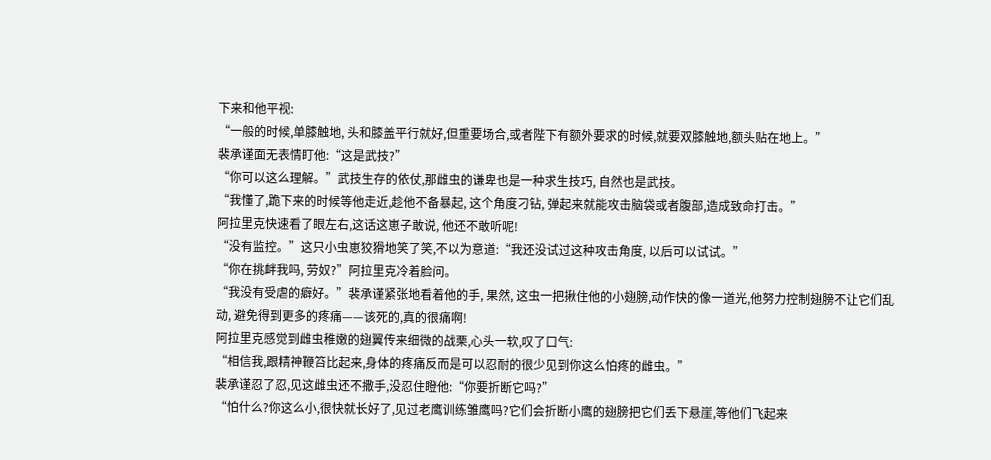下来和他平视:
“一般的时候,单膝触地, 头和膝盖平行就好,但重要场合,或者陛下有额外要求的时候,就要双膝触地,额头贴在地上。”
裴承谨面无表情盯他:“这是武技?”
“你可以这么理解。”武技生存的依仗,那雌虫的谦卑也是一种求生技巧, 自然也是武技。
“我懂了,跪下来的时候等他走近,趁他不备暴起, 这个角度刁钻, 弹起来就能攻击脑袋或者腹部,造成致命打击。”
阿拉里克快速看了眼左右,这话这崽子敢说, 他还不敢听呢!
“没有监控。”这只小虫崽狡猾地笑了笑,不以为意道:“我还没试过这种攻击角度, 以后可以试试。”
“你在挑衅我吗, 劳奴?”阿拉里克冷着脸问。
“我没有受虐的癖好。”裴承谨紧张地看着他的手, 果然, 这虫一把揪住他的小翅膀,动作快的像一道光,他努力控制翅膀不让它们乱动, 避免得到更多的疼痛——该死的,真的很痛啊!
阿拉里克感觉到雌虫稚嫩的翅翼传来细微的战栗,心头一软,叹了口气:
“相信我,跟精神鞭笞比起来,身体的疼痛反而是可以忍耐的很少见到你这么怕疼的雌虫。”
裴承谨忍了忍,见这雌虫还不撒手,没忍住瞪他:“你要折断它吗?”
“怕什么?你这么小,很快就长好了,见过老鹰训练雏鹰吗?它们会折断小鹰的翅膀把它们丢下悬崖,等他们飞起来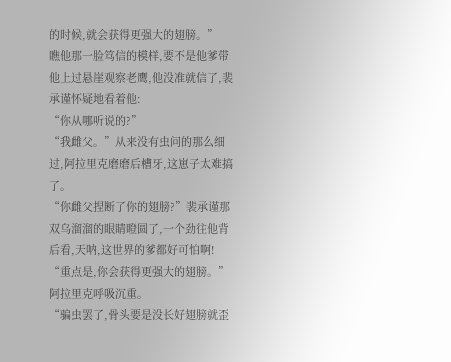的时候,就会获得更强大的翅膀。”
瞧他那一脸笃信的模样,要不是他爹带他上过悬崖观察老鹰,他没准就信了,裴承谨怀疑地看着他:
“你从哪听说的?”
“我雌父。”从来没有虫问的那么细过,阿拉里克磨磨后槽牙,这崽子太难搞了。
“你雌父捏断了你的翅膀?”裴承谨那双乌溜溜的眼睛瞪圆了,一个劲往他背后看,天呐,这世界的爹都好可怕啊!
“重点是,你会获得更强大的翅膀。”阿拉里克呼吸沉重。
“骗虫罢了,骨头要是没长好翅膀就歪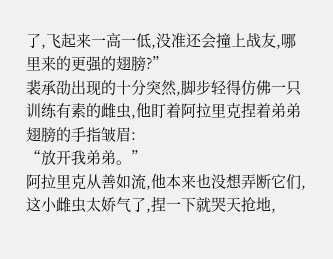了,飞起来一高一低,没准还会撞上战友,哪里来的更强的翅膀?”
裴承劭出现的十分突然,脚步轻得仿佛一只训练有素的雌虫,他盯着阿拉里克捏着弟弟翅膀的手指皱眉:
“放开我弟弟。”
阿拉里克从善如流,他本来也没想弄断它们,这小雌虫太娇气了,捏一下就哭天抢地,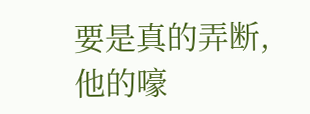要是真的弄断,他的嚎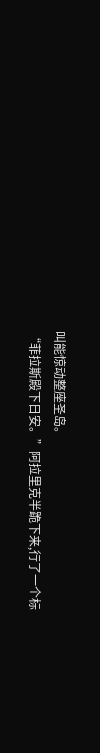叫能惊动整座圣岛。
“菲拉斯殿下日安。”阿拉里克半跪下来,行了一个标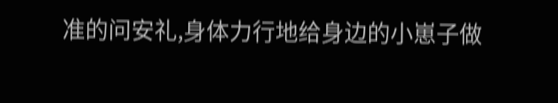准的问安礼,身体力行地给身边的小崽子做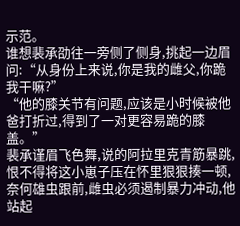示范。
谁想裴承劭往一旁侧了侧身,挑起一边眉问:“从身份上来说,你是我的雌父,你跪我干嘛?”
“他的膝关节有问题,应该是小时候被他爸打折过,得到了一对更容易跪的膝盖。”
裴承谨眉飞色舞,说的阿拉里克青筋暴跳,恨不得将这小崽子压在怀里狠狠揍一顿,奈何雄虫跟前,雌虫必须遏制暴力冲动,他站起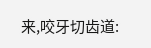来,咬牙切齿道: